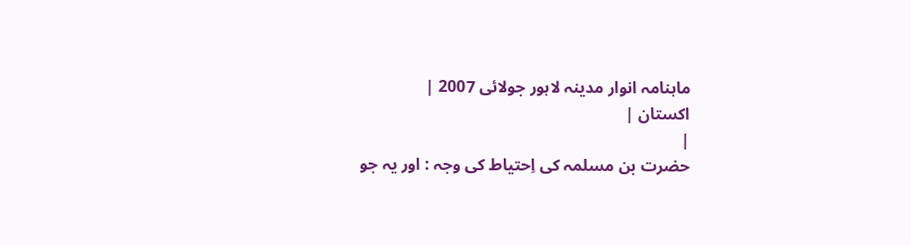ماہنامہ انوار مدینہ لاہور جولائی 2007 |
اكستان |
|
حضرت بن مسلمہ کی اِحتیاط کی وجہ : اور یہ جو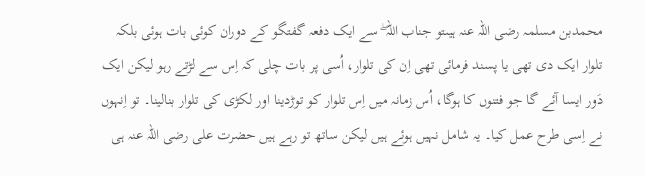محمدبن مسلمہ رضی اللہ عنہ ہیںتو جناب اللہ ۖ سے ایک دفعہ گفتگو کے دوران کوئی بات ہوئی بلکہ تلوار ایک دی تھی یا پسند فرمائی تھی اِن کی تلوار، اُسی پر بات چلی کہ اِس سے لڑتے رہو لیکن ایک دَور ایسا آئے گا جو فتنوں کا ہوگا، اُس زمانہ میں اِس تلوار کو توڑدینا اور لکڑی کی تلوار بنالینا۔ تو اِنہوں نے اِسی طرح عمل کیا۔ یہ شامل نہیں ہوئے ہیں لیکن ساتھ تو رہے ہیں حضرت علی رضی اللہ عنہ ہی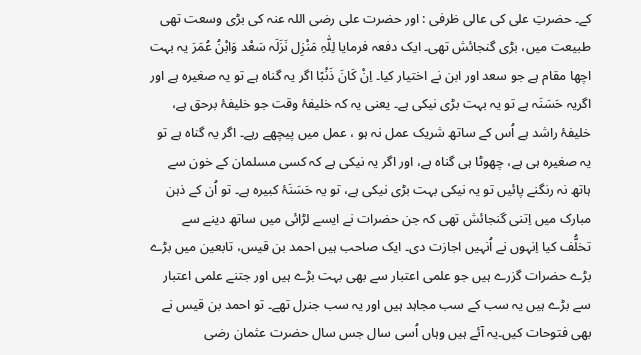کے۔ حضرتِ علی کی عالی ظرفی : اور حضرت علی رضی اللہ عنہ کی بڑی وسعت تھی طبیعت میں، بڑی گنجائش تھی۔ ایک دفعہ فرمایا لِلّٰہِ مَنْزِل نَزَلَہ سَعْد وَابْنُ عُمَرَ یہ بہت اچھا مقام ہے جو سعد اور ابن نے اختیار کیا۔ اِنْ کَانَ ذَنْبًا اگر یہ گناہ ہے تو یہ صغیرہ ہے اور اگریہ حَسَنَہ ہے تو یہ بہت بڑی نیکی ہے۔ یعنی یہ کہ خلیفۂ وقت جو خلیفۂ برحق ہے، خلیفۂ راشد ہے اُس کے ساتھ شریک عمل نہ ہو ، عمل میں پیچھے رہے۔ اگر یہ گناہ ہے تو یہ صغیرہ ہی ہے، چھوٹا ہی گناہ ہے، اور اگر یہ نیکی ہے کہ کسی مسلمان کے خون سے ہاتھ نہ رنگنے پائیں تو یہ نیکی بہت بڑی نیکی ہے، تو یہ حَسَنَۂ کبیرہ ہے۔ تو اُن کے ذہن مبارک میں اِتنی گنجائش تھی کہ جن حضرات نے ایسے لڑائی میں ساتھ دینے سے تخلُّف کیا اِنہوں نے اُنہیں اجازت دی۔ ایک صاحب ہیں احمد بن قیس، تابعین میں بڑے بڑے حضرات گزرے ہیں جو علمی اعتبار سے بھی بہت بڑے ہیں اور جتنے علمی اعتبار سے بڑے ہیں یہ سب کے سب مجاہد ہیں اور یہ سب جنرل تھے۔ تو احمد بن قیس نے بھی فتوحات کیں۔یہ آئے ہیں وہاں اُسی سال جس سال حضرت عثمان رضی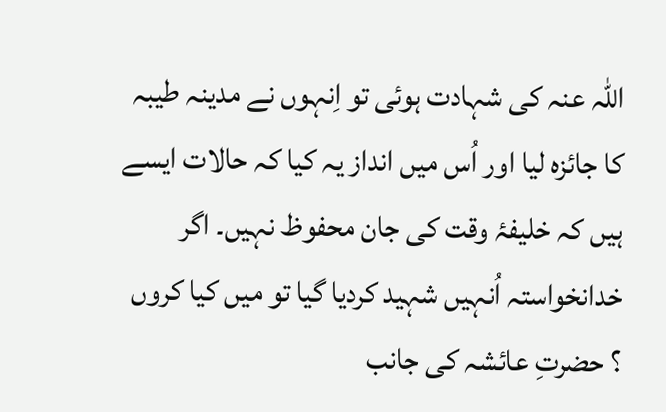اللہ عنہ کی شہادت ہوئی تو اِنہوں نے مدینہ طیبہ کا جائزہ لیا اور اُس میں انداز یہ کیا کہ حالات ایسے ہیں کہ خلیفۂ وقت کی جان محفوظ نہیں۔ اگر خدانخواستہ اُنہیں شہید کردیا گیا تو میں کیا کروں ؟ حضرتِ عائشہ کی جانب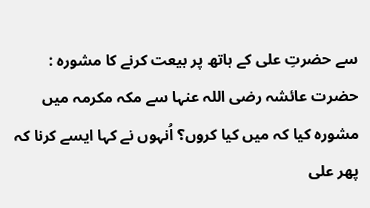سے حضرتِ علی کے ہاتھ پر بیعت کرنے کا مشورہ : حضرت عائشہ رضی اللہ عنہا سے مکہ مکرمہ میں مشورہ کیا کہ میں کیا کروں؟ اُنہوں نے کہا ایسے کرنا کہ پھر علی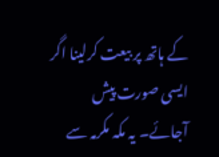کے ہاتھ پر بیعت کرلینا اگر ایسی صورت پیش آجائے۔ یہ مکہ مکرمہ سے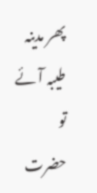پھر مدینہ طیبہ آئے تو حضرت